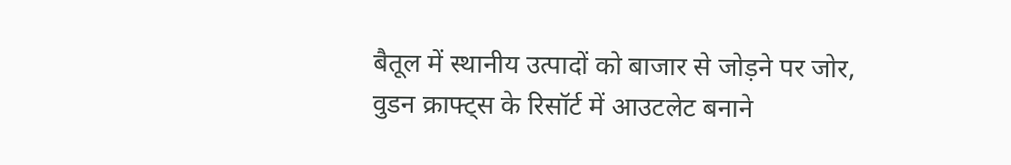बैतूल में स्थानीय उत्पादों को बाजार से जोड़ने पर जोर, वुडन क्राफ्ट्स के रिसॉर्ट में आउटलेट बनाने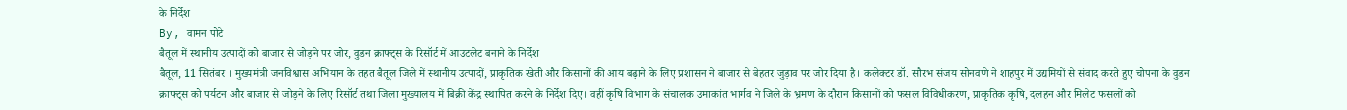के निर्देश
By, वामन पोटे
बैतूल में स्थानीय उत्पादों को बाजार से जोड़ने पर जोर, वुडन क्राफ्ट्स के रिसॉर्ट में आउटलेट बनाने के निर्देश
बैतूल, 11 सितंबर । मुख्यमंत्री जनविश्वास अभियान के तहत बैतूल जिले में स्थानीय उत्पादों, प्राकृतिक खेती और किसानों की आय बढ़ाने के लिए प्रशासन ने बाजार से बेहतर जुड़ाव पर जोर दिया है। कलेक्टर डॉ. सौरभ संजय सोनवणे ने शाहपुर में उद्यमियों से संवाद करते हुए चोपना के वुडन क्राफ्ट्स को पर्यटन और बाजार से जोड़ने के लिए रिसॉर्ट तथा जिला मुख्यालय में बिक्री केंद्र स्थापित करने के निर्देश दिए। वहीं कृषि विभाग के संचालक उमाकांत भार्गव ने जिले के भ्रमण के दौरान किसानों को फसल विविधीकरण, प्राकृतिक कृषि, दलहन और मिलेट फसलों को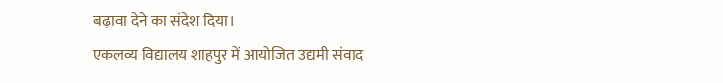बढ़ावा देने का संदेश दिया।
एकलव्य विद्यालय शाहपुर में आयोजित उद्यमी संवाद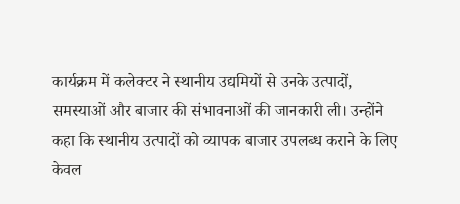कार्यक्रम में कलेक्टर ने स्थानीय उद्यमियों से उनके उत्पादों, समस्याओं और बाजार की संभावनाओं की जानकारी ली। उन्होंने कहा कि स्थानीय उत्पादों को व्यापक बाजार उपलब्ध कराने के लिए केवल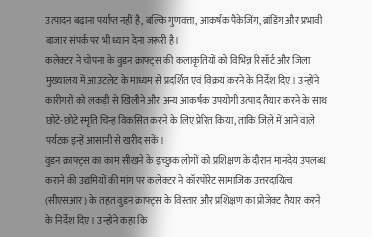उत्पादन बढ़ाना पर्याप्त नहीं है, बल्कि गुणवत्ता, आकर्षक पैकेजिंग, ब्रांडिंग और प्रभावी बाजार संपर्क पर भी ध्यान देना जरूरी है।
कलेक्टर ने चोपना के वुडन क्राफ्ट्स की कलाकृतियों को विभिन्न रिसॉर्ट और जिला मुख्यालय में आउटलेट के माध्यम से प्रदर्शित एवं विक्रय करने के निर्देश दिए। उन्होंने कारीगरों को लकड़ी से खिलौने और अन्य आकर्षक उपयोगी उत्पाद तैयार करने के साथ छोटे-छोटे स्मृति चिन्ह विकसित करने के लिए प्रेरित किया, ताकि जिले में आने वाले पर्यटक इन्हें आसानी से खरीद सकें।
वुडन क्राफ्ट्स का काम सीखने के इच्छुक लोगों को प्रशिक्षण के दौरान मानदेय उपलब्ध कराने की उद्यमियों की मांग पर कलेक्टर ने कॉरपोरेट सामाजिक उत्तरदायित्व (सीएसआर) के तहत वुडन क्राफ्ट्स के विस्तार और प्रशिक्षण का प्रोजेक्ट तैयार करने के निर्देश दिए। उन्होंने कहा कि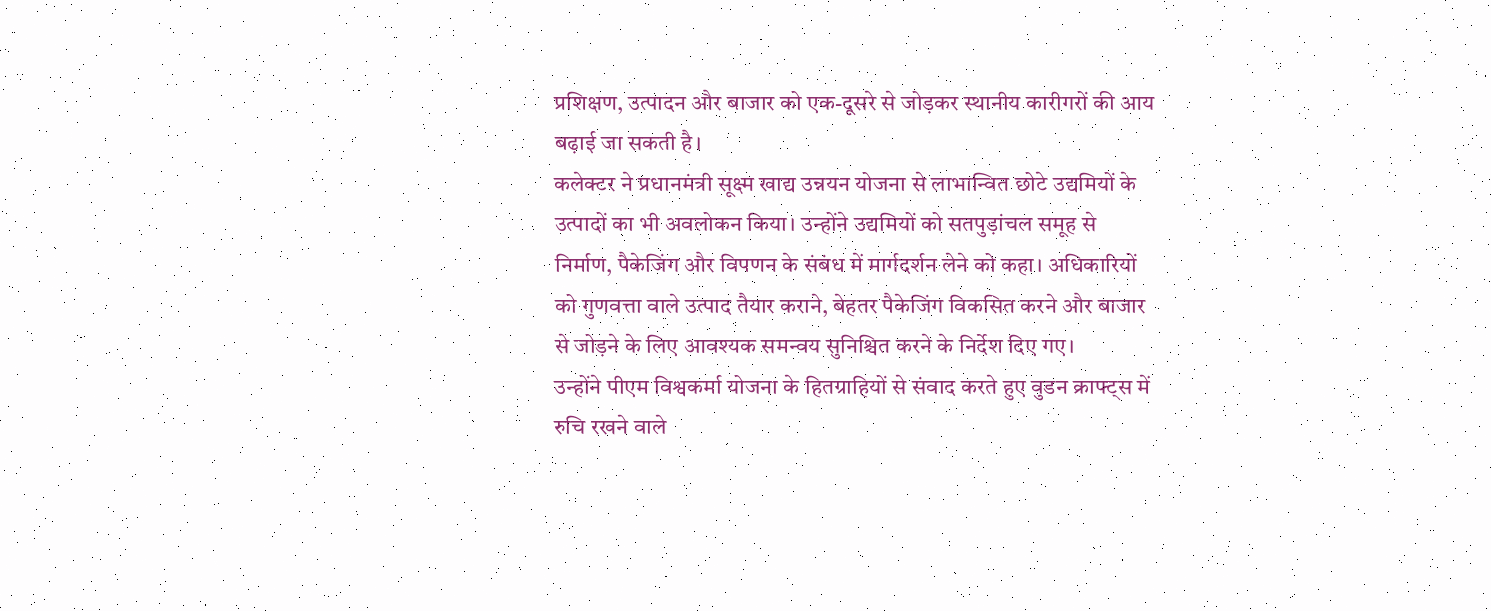प्रशिक्षण, उत्पादन और बाजार को एक-दूसरे से जोड़कर स्थानीय कारीगरों की आय बढ़ाई जा सकती है।
कलेक्टर ने प्रधानमंत्री सूक्ष्म खाद्य उन्नयन योजना से लाभान्वित छोटे उद्यमियों के उत्पादों का भी अवलोकन किया। उन्होंने उद्यमियों को सतपुड़ांचल समूह से निर्माण, पैकेजिंग और विपणन के संबंध में मार्गदर्शन लेने को कहा। अधिकारियों को गुणवत्ता वाले उत्पाद तैयार कराने, बेहतर पैकेजिंग विकसित करने और बाजार से जोड़ने के लिए आवश्यक समन्वय सुनिश्चित करने के निर्देश दिए गए।
उन्होंने पीएम विश्वकर्मा योजना के हितग्राहियों से संवाद करते हुए वुडन क्राफ्ट्स में रुचि रखने वाले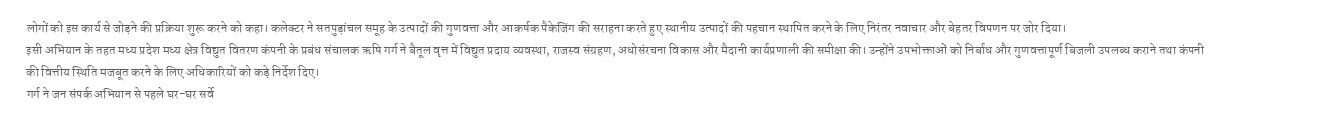लोगों को इस कार्य से जोड़ने की प्रक्रिया शुरू करने को कहा। कलेक्टर ने सतपुड़ांचल समूह के उत्पादों की गुणवत्ता और आकर्षक पैकेजिंग की सराहना करते हुए स्थानीय उत्पादों की पहचान स्थापित करने के लिए निरंतर नवाचार और बेहतर विपणन पर जोर दिया।
इसी अभियान के तहत मध्य प्रदेश मध्य क्षेत्र विद्युत वितरण कंपनी के प्रबंध संचालक ऋषि गर्ग ने बैतूल वृत्त में विद्युत प्रदाय व्यवस्था, राजस्व संग्रहण, अधोसंरचना विकास और मैदानी कार्यप्रणाली की समीक्षा की। उन्होंने उपभोक्ताओं को निर्बाध और गुणवत्तापूर्ण बिजली उपलब्ध कराने तथा कंपनी की वित्तीय स्थिति मजबूत करने के लिए अधिकारियों को कड़े निर्देश दिए।
गर्ग ने जन संपर्क अभियान से पहले घर-घर सर्वे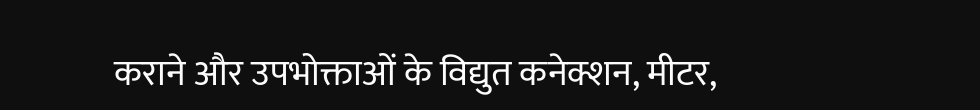कराने और उपभोक्ताओं के विद्युत कनेक्शन, मीटर,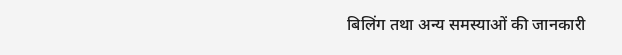बिलिंग तथा अन्य समस्याओं की जानकारी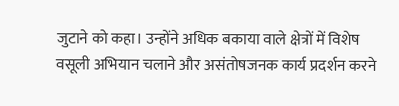जुटाने को कहा। उन्होंने अधिक बकाया वाले क्षेत्रों में विशेष वसूली अभियान चलाने और असंतोषजनक कार्य प्रदर्शन करने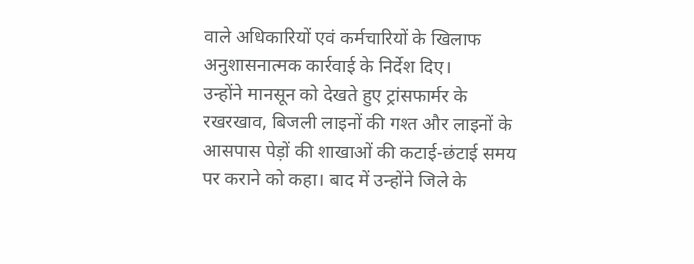वाले अधिकारियों एवं कर्मचारियों के खिलाफ अनुशासनात्मक कार्रवाई के निर्देश दिए।
उन्होंने मानसून को देखते हुए ट्रांसफार्मर के रखरखाव, बिजली लाइनों की गश्त और लाइनों के आसपास पेड़ों की शाखाओं की कटाई-छंटाई समय पर कराने को कहा। बाद में उन्होंने जिले के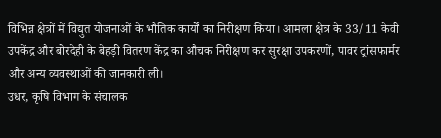विभिन्न क्षेत्रों में विद्युत योजनाओं के भौतिक कार्यों का निरीक्षण किया। आमला क्षेत्र के 33/11 केवी उपकेंद्र और बोरदेही के बेहड़ी वितरण केंद्र का औचक निरीक्षण कर सुरक्षा उपकरणों, पावर ट्रांसफार्मर और अन्य व्यवस्थाओं की जानकारी ली।
उधर, कृषि विभाग के संचालक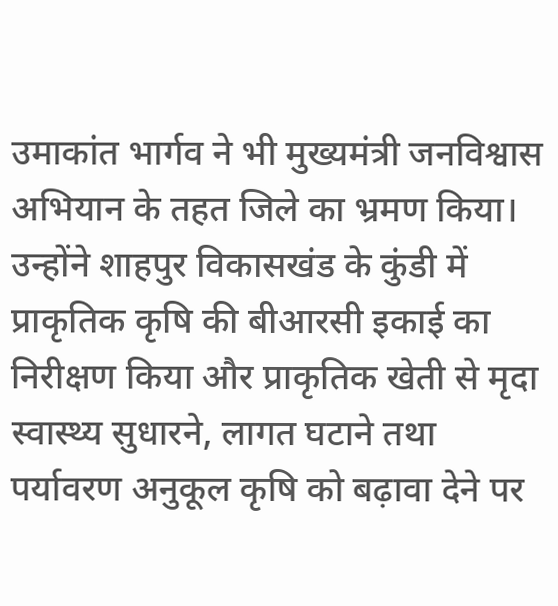उमाकांत भार्गव ने भी मुख्यमंत्री जनविश्वास अभियान के तहत जिले का भ्रमण किया। उन्होंने शाहपुर विकासखंड के कुंडी में प्राकृतिक कृषि की बीआरसी इकाई का निरीक्षण किया और प्राकृतिक खेती से मृदा स्वास्थ्य सुधारने, लागत घटाने तथा पर्यावरण अनुकूल कृषि को बढ़ावा देने पर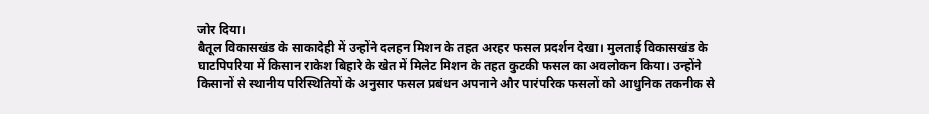जोर दिया।
बैतूल विकासखंड के साकादेही में उन्होंने दलहन मिशन के तहत अरहर फसल प्रदर्शन देखा। मुलताई विकासखंड के घाटपिपरिया में किसान राकेश बिहारे के खेत में मिलेट मिशन के तहत कुटकी फसल का अवलोकन किया। उन्होंने किसानों से स्थानीय परिस्थितियों के अनुसार फसल प्रबंधन अपनाने और पारंपरिक फसलों को आधुनिक तकनीक से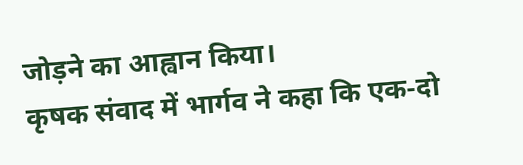जोड़ने का आह्वान किया।
कृषक संवाद में भार्गव ने कहा कि एक-दो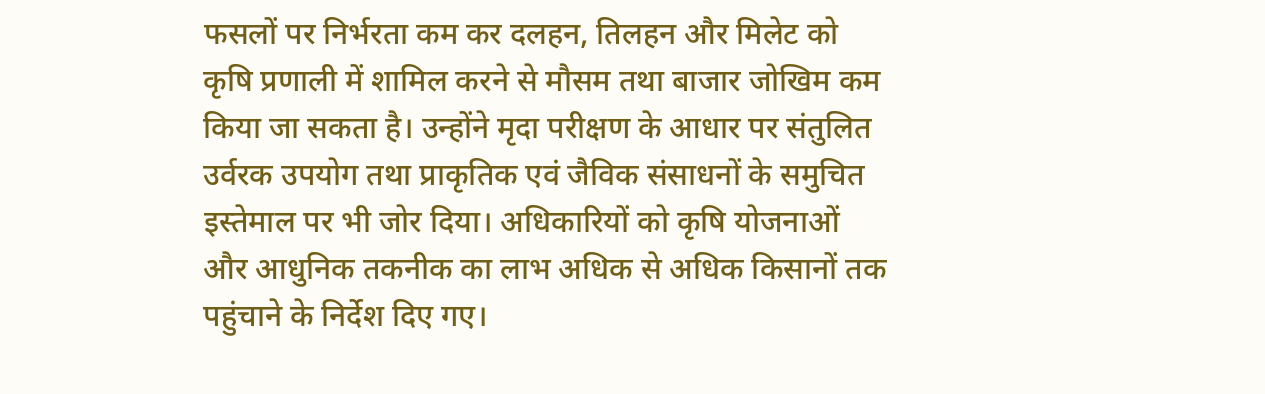फसलों पर निर्भरता कम कर दलहन, तिलहन और मिलेट को कृषि प्रणाली में शामिल करने से मौसम तथा बाजार जोखिम कम किया जा सकता है। उन्होंने मृदा परीक्षण के आधार पर संतुलित उर्वरक उपयोग तथा प्राकृतिक एवं जैविक संसाधनों के समुचित इस्तेमाल पर भी जोर दिया। अधिकारियों को कृषि योजनाओं और आधुनिक तकनीक का लाभ अधिक से अधिक किसानों तक पहुंचाने के निर्देश दिए गए।